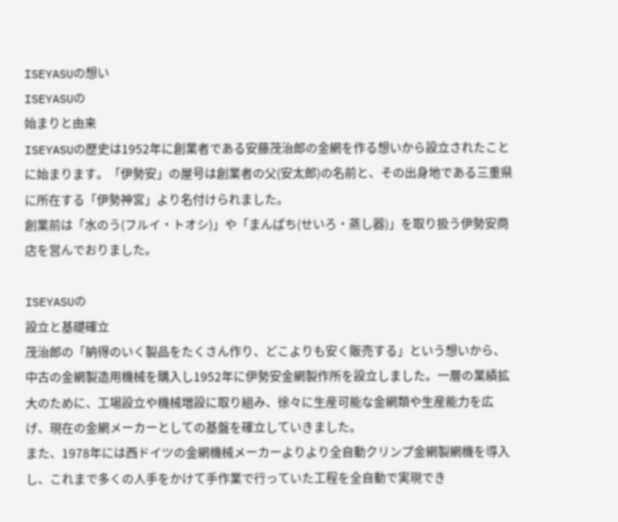ISEYASUの想い
ISEYASUの
始まりと由来
ISEYASUの歴史は1952年に創業者である安藤茂治郎の金網を作る想いから設立されたことに始まります。「伊勢安」の屋号は創業者の父(安太郎)の名前と、その出身地である三重県に所在する「伊勢神宮」より名付けられました。
創業前は「水のう(フルイ・トオシ)」や「まんぱち(せいろ・蒸し器)」を取り扱う伊勢安商店を営んでおりました。

ISEYASUの
設立と基礎確立
茂治郎の「納得のいく製品をたくさん作り、どこよりも安く販売する」という想いから、中古の金網製造用機械を購入し1952年に伊勢安金網製作所を設立しました。一層の業績拡大のために、工場設立や機械増設に取り組み、徐々に生産可能な金網類や生産能力を広げ、現在の金網メーカーとしての基盤を確立していきました。
また、1978年には西ドイツの金網機械メーカーよりより全自動クリンプ金網製網機を導入し、これまで多くの人手をかけて手作業で行っていた工程を全自動で実現でき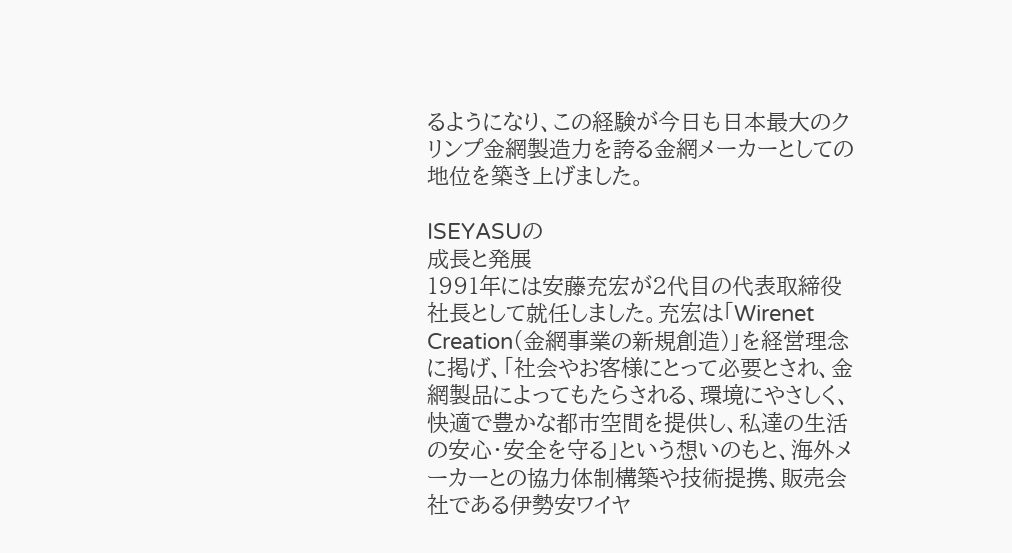るようになり、この経験が今日も日本最大のクリンプ金網製造力を誇る金網メーカーとしての地位を築き上げました。

ISEYASUの
成長と発展
1991年には安藤充宏が2代目の代表取締役社長として就任しました。充宏は「Wirenet Creation(金網事業の新規創造)」を経営理念に掲げ、「社会やお客様にとって必要とされ、金網製品によってもたらされる、環境にやさしく、快適で豊かな都市空間を提供し、私達の生活の安心・安全を守る」という想いのもと、海外メーカーとの協力体制構築や技術提携、販売会社である伊勢安ワイヤ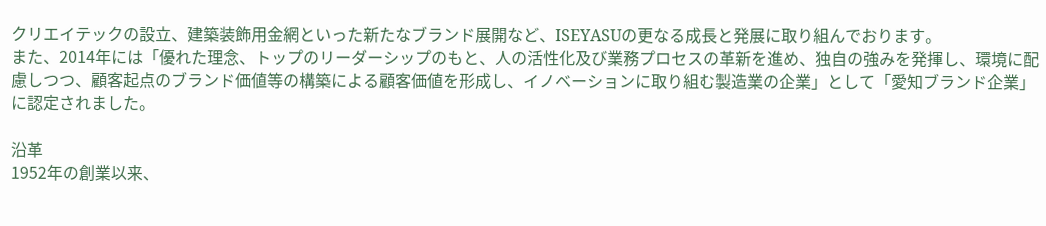クリエイテックの設立、建築装飾用金網といった新たなブランド展開など、ISEYASUの更なる成長と発展に取り組んでおります。
また、2014年には「優れた理念、トップのリーダーシップのもと、人の活性化及び業務プロセスの革新を進め、独自の強みを発揮し、環境に配慮しつつ、顧客起点のブランド価値等の構築による顧客価値を形成し、イノベーションに取り組む製造業の企業」として「愛知ブランド企業」に認定されました。

沿革
1952年の創業以来、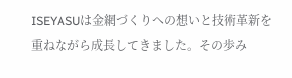ISEYASUは金網づくりへの想いと技術革新を重ねながら成長してきました。その歩み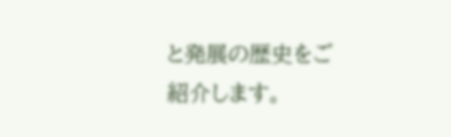と発展の歴史をご紹介します。